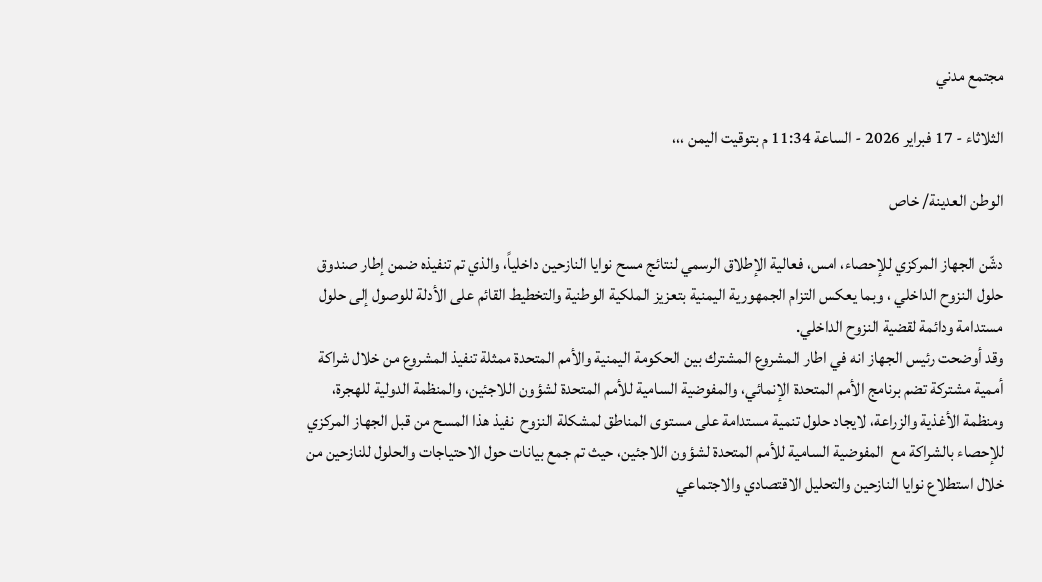مجتمع مدني

الثلاثاء - 17 فبراير 2026 - الساعة 11:34 م بتوقيت اليمن ،،،

الوطن العدينة/ خاص

دشّن الجهاز المركزي للإحصاء، امس، فعالية الإطلاق الرسمي لنتائج مسح نوايا النازحين داخلياً، والذي تم تنفيذه ضمن إطار صندوق حلول النزوح الداخلي ، وبما يعكس التزام الجمهورية اليمنية بتعزيز الملكية الوطنية والتخطيط القائم على الأدلة للوصول إلى حلول مستدامة ودائمة لقضية النزوح الداخلي.
وقد أوضحت رئيس الجهاز انه في اطار المشروع المشترك بين الحكومة اليمنية والأمم المتحدة ممثلة تنفيذ المشروع من خلال شراكة أممية مشتركة تضم برنامج الأمم المتحدة الإنمائي، والمفوضية السامية للأمم المتحدة لشؤون اللاجئين، والمنظمة الدولية للهجرة، ومنظمة الأغذية والزراعة، لايجاد حلول تنمية مستدامة على مستوى المناطق لمشكلة النزوح  نفيذ هذا المسح من قبل الجهاز المركزي للإحصاء بالشراكة مع  المفوضية السامية للأمم المتحدة لشؤون اللاجئين، حيث تم جمع بيانات حول الاحتياجات والحلول للنازحين من خلال استطلاع نوايا النازحين والتحليل الاقتصادي والاجتماعي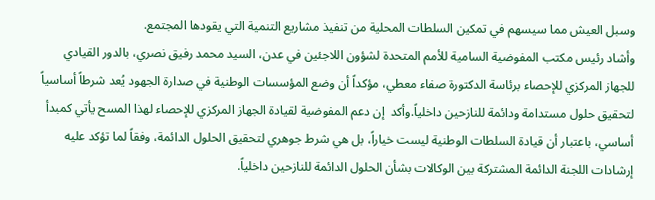وسبل العيش مما سيسهم في تمكين السلطات المحلية من تنفيذ مشاريع التنمية التي يقودها المجتمع.
وأشاد رئيس مكتب المفوضية السامية للأمم المتحدة لشؤون اللاجئين في عدن، السيد محمد رفيق نصري، بالدور القيادي للجهاز المركزي للإحصاء برئاسة الدكتورة صفاء معطي، مؤكداً أن وضع المؤسسات الوطنية في صدارة الجهود يُعد شرطاً أساسياً لتحقيق حلول مستدامة ودائمة للنازحين داخلياً.وأكد  إن دعم المفوضية لقيادة الجهاز المركزي للإحصاء لهذا المسح يأتي كمبدأ أساسي، باعتبار أن قيادة السلطات الوطنية ليست خياراً، بل هي شرط جوهري لتحقيق الحلول الدائمة، وفقاً لما تؤكد عليه إرشادات اللجنة الدائمة المشتركة بين الوكالات بشأن الحلول الدائمة للنازحين داخلياً.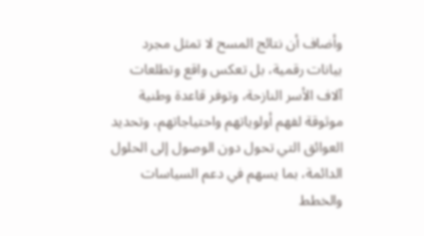وأضاف أن نتائج المسح لا تمثل مجرد بيانات رقمية، بل تعكس واقع وتطلعات آلاف الأسر النازحة، وتوفر قاعدة وطنية موثوقة لفهم أولوياتهم واحتياجاتهم، وتحديد العوائق التي تحول دون الوصول إلى الحلول الدائمة، بما يسهم في دعم السياسات والخطط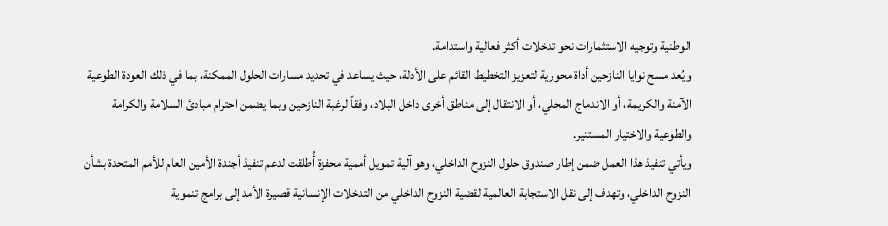الوطنية وتوجيه الاستثمارات نحو تدخلات أكثر فعالية واستدامة.
ويُعد مسح نوايا النازحين أداة محورية لتعزيز التخطيط القائم على الأدلة، حيث يساعد في تحديد مسارات الحلول الممكنة، بما في ذلك العودة الطوعية الآمنة والكريمة، أو الاندماج المحلي، أو الانتقال إلى مناطق أخرى داخل البلاد، وفقاً لرغبة النازحين وبما يضمن احترام مبادئ السلامة والكرامة والطوعية والاختيار المستنير.
ويأتي تنفيذ هذا العمل ضمن إطار صندوق حلول النزوح الداخلي، وهو آلية تمويل أممية محفزة أُطلقت لدعم تنفيذ أجندة الأمين العام للأمم المتحدة بشأن النزوح الداخلي، وتهدف إلى نقل الاستجابة العالمية لقضية النزوح الداخلي من التدخلات الإنسانية قصيرة الأمد إلى برامج تنموية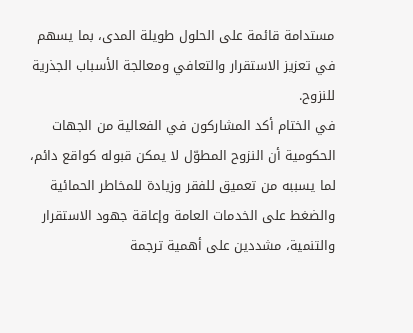مستدامة قائمة على الحلول طويلة المدى، بما يسهم في تعزيز الاستقرار والتعافي ومعالجة الأسباب الجذرية للنزوح.
في الختام أكد المشاركون في الفعالية من الجهات الحكومية أن النزوح المطوّل لا يمكن قبوله كواقع دائم، لما يسببه من تعميق للفقر وزيادة للمخاطر الحمائية والضغط على الخدمات العامة وإعاقة جهود الاستقرار والتنمية، مشددين على أهمية ترجمة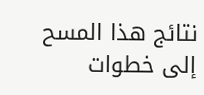نتائج هذا المسح إلى خطوات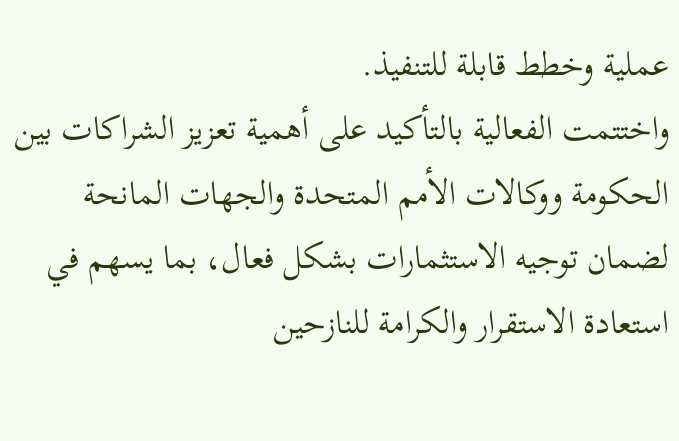عملية وخطط قابلة للتنفيذ.
واختتمت الفعالية بالتأكيد على أهمية تعزيز الشراكات بين الحكومة ووكالات الأمم المتحدة والجهات المانحة لضمان توجيه الاستثمارات بشكل فعال، بما يسهم في استعادة الاستقرار والكرامة للنازحين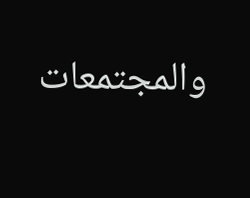والمجتمعات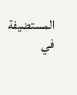المستضيفة في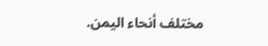مختلف أنحاء اليمن.